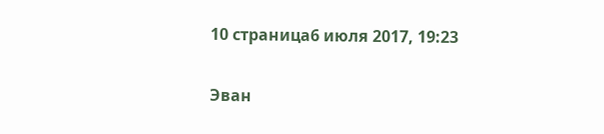10 страница6 июля 2017, 19:23

Эван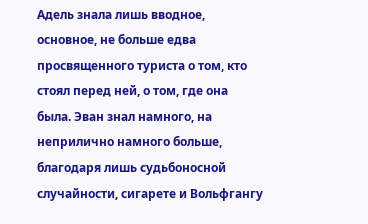Адель знала лишь вводное, основное, не больше едва просвященного туриста о том, кто стоял перед ней, о том, где она была. Эван знал намного, на неприлично намного больше, благодаря лишь судьбоносной случайности, сигарете и Вольфгангу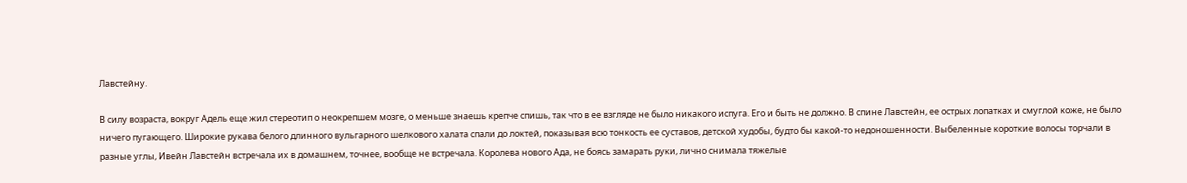Лавстейну.

В силу возраста, вокруг Адель еще жил стереотип о неокрепшем мозге, о меньше знаешь крепче спишь, так что в ее взгляде не было никакого испуга. Его и быть не должно. В спине Лавстейн, ее острых лопатках и смуглой коже, не было ничего пугающего. Широкие рукава белого длинного вульгарного шелкового халата спали до локтей, показывая всю тонкость ее суставов, детской худобы, будто бы какой-то недоношенности. Выбеленные короткие волосы торчали в разные углы, Ивейн Лавстейн встречала их в домашнем, точнее, вообще не встречала. Королева нового Ада, не боясь замарать руки, лично снимала тяжелые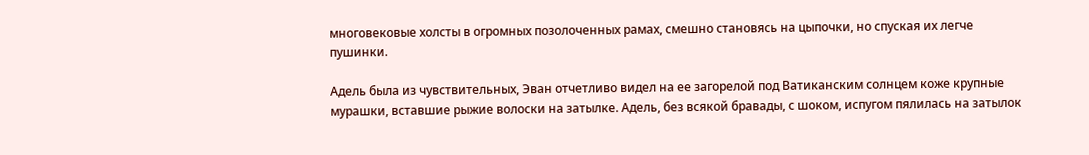многовековые холсты в огромных позолоченных рамах, смешно становясь на цыпочки, но спуская их легче пушинки.

Адель была из чувствительных, Эван отчетливо видел на ее загорелой под Ватиканским солнцем коже крупные мурашки, вставшие рыжие волоски на затылке. Адель, без всякой бравады, с шоком, испугом пялилась на затылок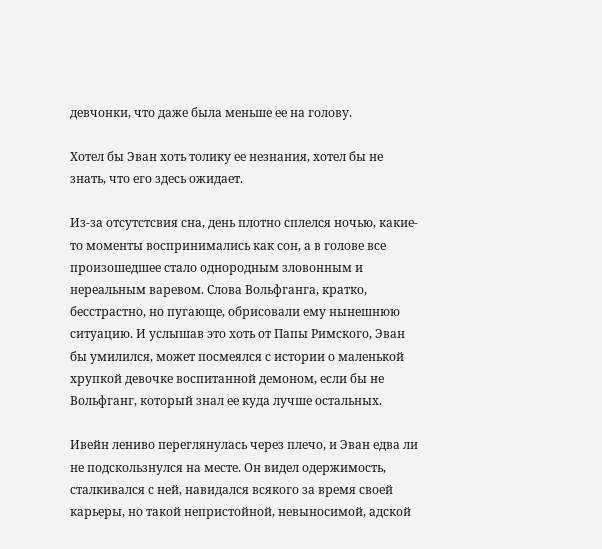девчонки, что даже была меньше ее на голову.

Хотел бы Эван хоть толику ее незнания, хотел бы не знать, что его здесь ожидает.

Из-за отсутстсвия сна, день плотно сплелся ночью, какие-то моменты воспринимались как сон, а в голове все произошедшее стало однородным зловонным и нереальным варевом. Слова Вольфганга, кратко, бесстрастно, но пугающе, обрисовали ему нынешнюю ситуацию. И услышав это хоть от Папы Римского, Эван бы умилился, может посмеялся с истории о маленькой хрупкой девочке воспитанной демоном, если бы не Вольфганг, который знал ее куда лучше остальных.

Ивейн лениво переглянулась через плечо, и Эван едва ли не подскользнулся на месте. Он видел одержимость, сталкивался с ней, навидался всякого за время своей карьеры, но такой непристойной, невыносимой, адской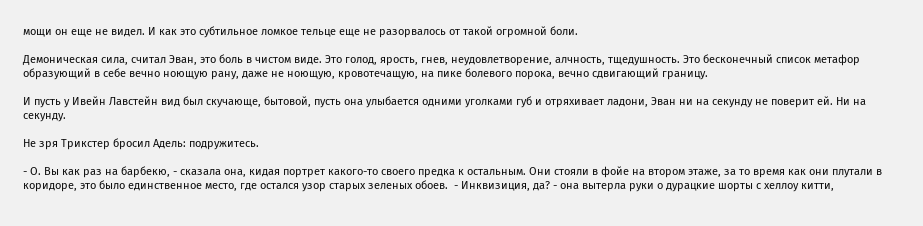мощи он еще не видел. И как это субтильное ломкое тельце еще не разорвалось от такой огромной боли.

Демоническая сила, считал Эван, это боль в чистом виде. Это голод, ярость, гнев, неудовлетворение, алчность, тщедушность. Это бесконечный список метафор образующий в себе вечно ноющую рану, даже не ноющую, кровотечащую, на пике болевого порока, вечно сдвигающий границу.

И пусть у Ивейн Лавстейн вид был скучающе, бытовой, пусть она улыбается одними уголками губ и отряхивает ладони, Эван ни на секунду не поверит ей. Ни на секунду.

Не зря Трикстер бросил Адель: подружитесь.

- О. Вы как раз на барбекю, - сказала она, кидая портрет какого-то своего предка к остальным. Они стояли в фойе на втором этаже, за то время как они плутали в коридоре, это было единственное место, где остался узор старых зеленых обоев.  - Инквизиция, да? - она вытерла руки о дурацкие шорты с хеллоу китти,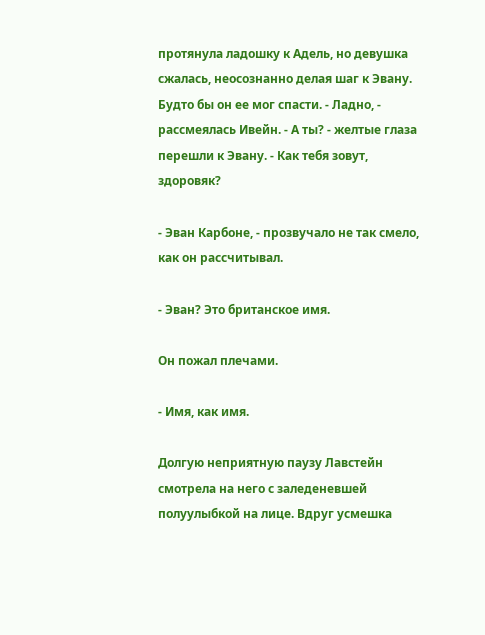протянула ладошку к Адель, но девушка сжалась, неосознанно делая шаг к Эвану. Будто бы он ее мог спасти. - Ладно, - рассмеялась Ивейн. - А ты? - желтые глаза перешли к Эвану. - Как тебя зовут, здоровяк?

- Эван Карбоне, - прозвучало не так смело, как он рассчитывал.

- Эван? Это британское имя.

Он пожал плечами.

- Имя, как имя.

Долгую неприятную паузу Лавстейн смотрела на него с заледеневшей полуулыбкой на лице. Вдруг усмешка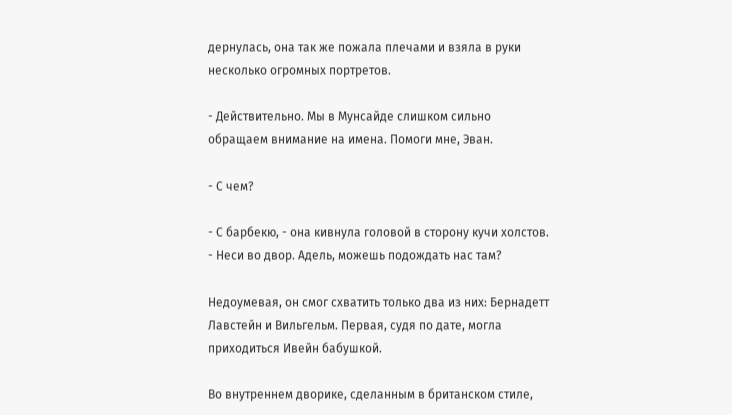дернулась, она так же пожала плечами и взяла в руки несколько огромных портретов.

- Действительно. Мы в Мунсайде слишком сильно обращаем внимание на имена. Помоги мне, Эван.

- С чем?

- С барбекю, - она кивнула головой в сторону кучи холстов. - Неси во двор. Адель, можешь подождать нас там?

Недоумевая, он смог схватить только два из них: Бернадетт Лавстейн и Вильгельм. Первая, судя по дате, могла приходиться Ивейн бабушкой.

Во внутреннем дворике, сделанным в британском стиле,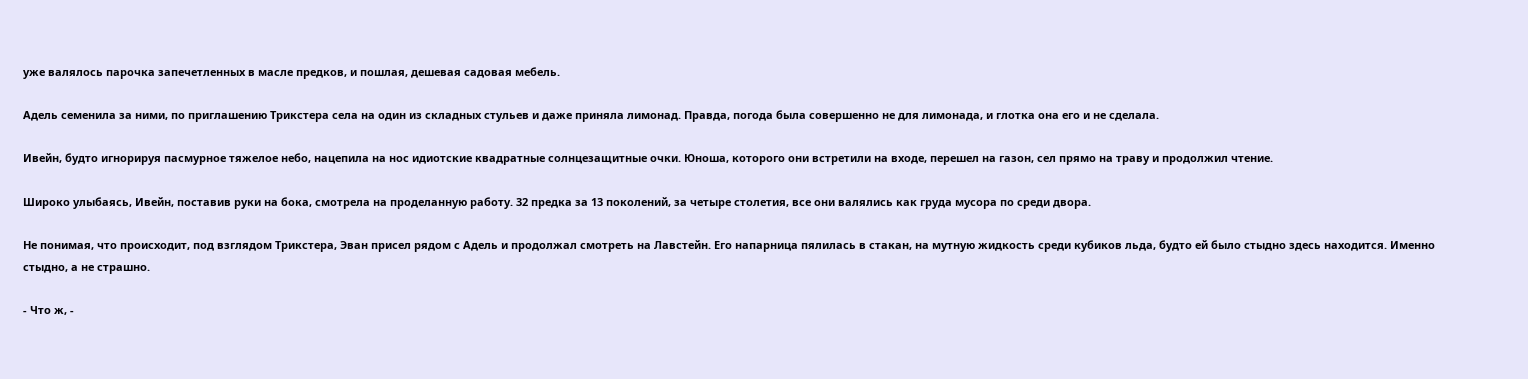уже валялось парочка запечетленных в масле предков, и пошлая, дешевая садовая мебель.

Адель семенила за ними, по приглашению Трикстера села на один из складных стульев и даже приняла лимонад. Правда, погода была совершенно не для лимонада, и глотка она его и не сделала.

Ивейн, будто игнорируя пасмурное тяжелое небо, нацепила на нос идиотские квадратные солнцезащитные очки. Юноша, которого они встретили на входе, перешел на газон, сел прямо на траву и продолжил чтение.

Широко улыбаясь, Ивейн, поставив руки на бока, смотрела на проделанную работу. 32 предка за 13 поколений, за четыре столетия, все они валялись как груда мусора по среди двора.

Не понимая, что происходит, под взглядом Трикстера, Эван присел рядом с Адель и продолжал смотреть на Лавстейн. Его напарница пялилась в стакан, на мутную жидкость среди кубиков льда, будто ей было стыдно здесь находится. Именно стыдно, а не страшно.

- Что ж, -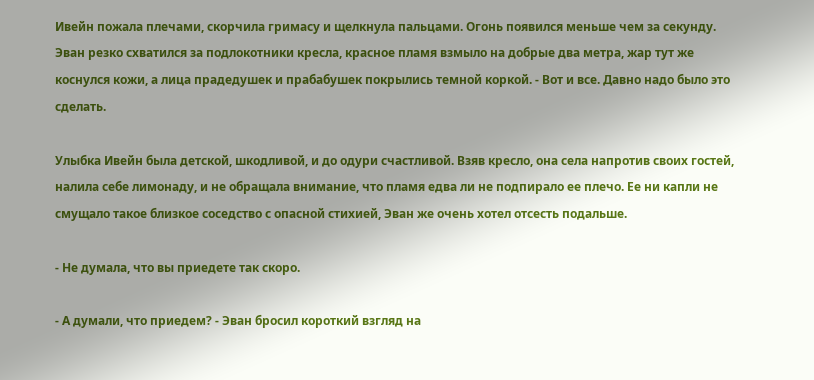Ивейн пожала плечами, скорчила гримасу и щелкнула пальцами. Огонь появился меньше чем за секунду. Эван резко схватился за подлокотники кресла, красное пламя взмыло на добрые два метра, жар тут же коснулся кожи, а лица прадедушек и прабабушек покрылись темной коркой. - Вот и все. Давно надо было это сделать.

Улыбка Ивейн была детской, шкодливой, и до одури счастливой. Взяв кресло, она села напротив своих гостей, налила себе лимонаду, и не обращала внимание, что пламя едва ли не подпирало ее плечо. Ее ни капли не смущало такое близкое соседство с опасной стихией, Эван же очень хотел отсесть подальше.

- Не думала, что вы приедете так скоро.

- А думали, что приедем? - Эван бросил короткий взгляд на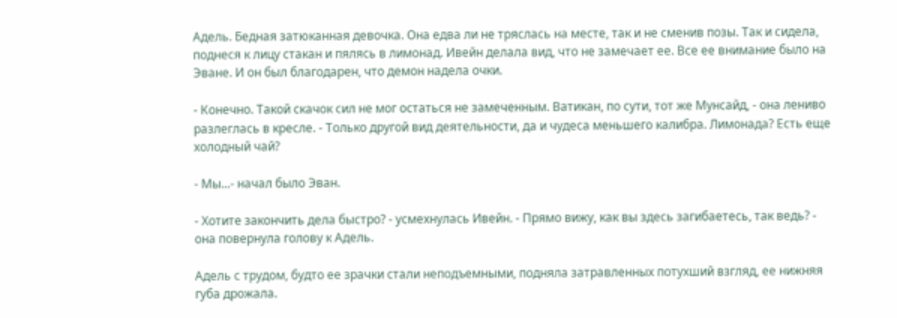Адель. Бедная затюканная девочка. Она едва ли не тряслась на месте, так и не сменив позы. Так и сидела, поднеся к лицу стакан и пялясь в лимонад. Ивейн делала вид, что не замечает ее. Все ее внимание было на Эване. И он был благодарен, что демон надела очки.

- Конечно. Такой скачок сил не мог остаться не замеченным. Ватикан, по сути, тот же Мунсайд, - она лениво разлеглась в кресле. - Только другой вид деятельности, да и чудеса меньшего калибра. Лимонада? Есть еще холодный чай?

- Мы...- начал было Эван.

- Хотите закончить дела быстро? - усмехнулась Ивейн. - Прямо вижу, как вы здесь загибаетесь, так ведь? - она повернула голову к Адель.

Адель с трудом, будто ее зрачки стали неподъемными, подняла затравленных потухший взгляд, ее нижняя губа дрожала.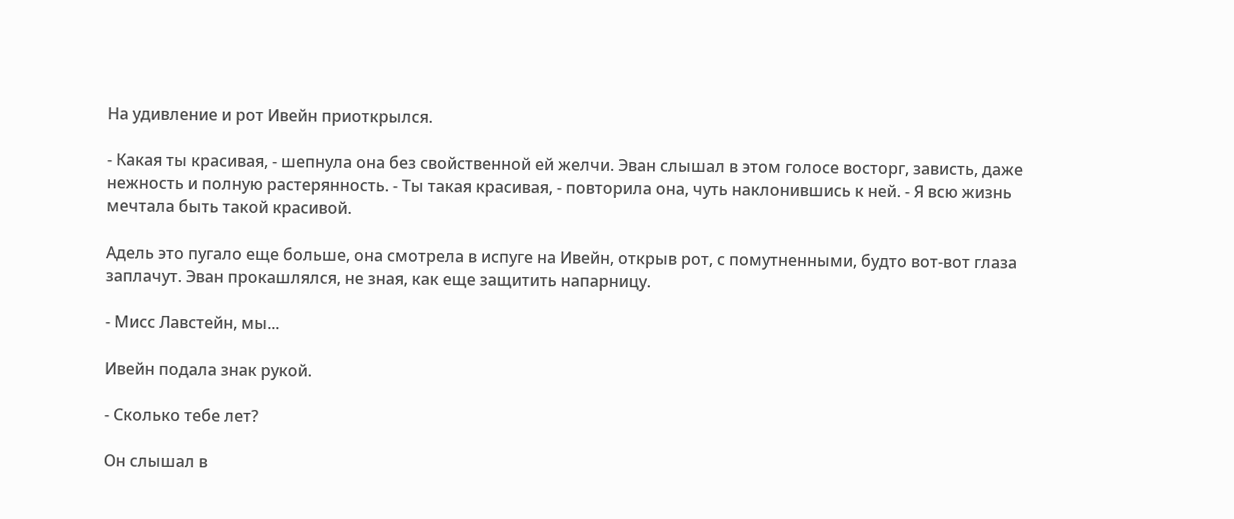На удивление и рот Ивейн приоткрылся.

- Какая ты красивая, - шепнула она без свойственной ей желчи. Эван слышал в этом голосе восторг, зависть, даже нежность и полную растерянность. - Ты такая красивая, - повторила она, чуть наклонившись к ней. - Я всю жизнь мечтала быть такой красивой.

Адель это пугало еще больше, она смотрела в испуге на Ивейн, открыв рот, с помутненными, будто вот-вот глаза заплачут. Эван прокашлялся, не зная, как еще защитить напарницу.

- Мисс Лавстейн, мы...

Ивейн подала знак рукой.

- Сколько тебе лет?

Он слышал в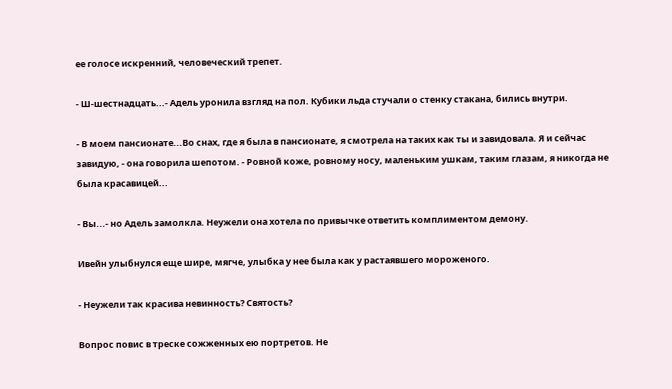ее голосе искренний, человеческий трепет.

- Ш-шестнадцать...- Адель уронила взгляд на пол. Кубики льда стучали о стенку стакана, бились внутри.

- В моем пансионате...Во снах, где я была в пансионате, я смотрела на таких как ты и завидовала. Я и сейчас завидую, - она говорила шепотом. - Ровной коже, ровному носу, маленьким ушкам, таким глазам, я никогда не была красавицей...

- Вы...- но Адель замолкла. Неужели она хотела по привычке ответить комплиментом демону.

Ивейн улыбнулся еще шире, мягче, улыбка у нее была как у растаявшего мороженого.

- Неужели так красива невинность? Святость?

Вопрос повис в треске сожженных ею портретов. Не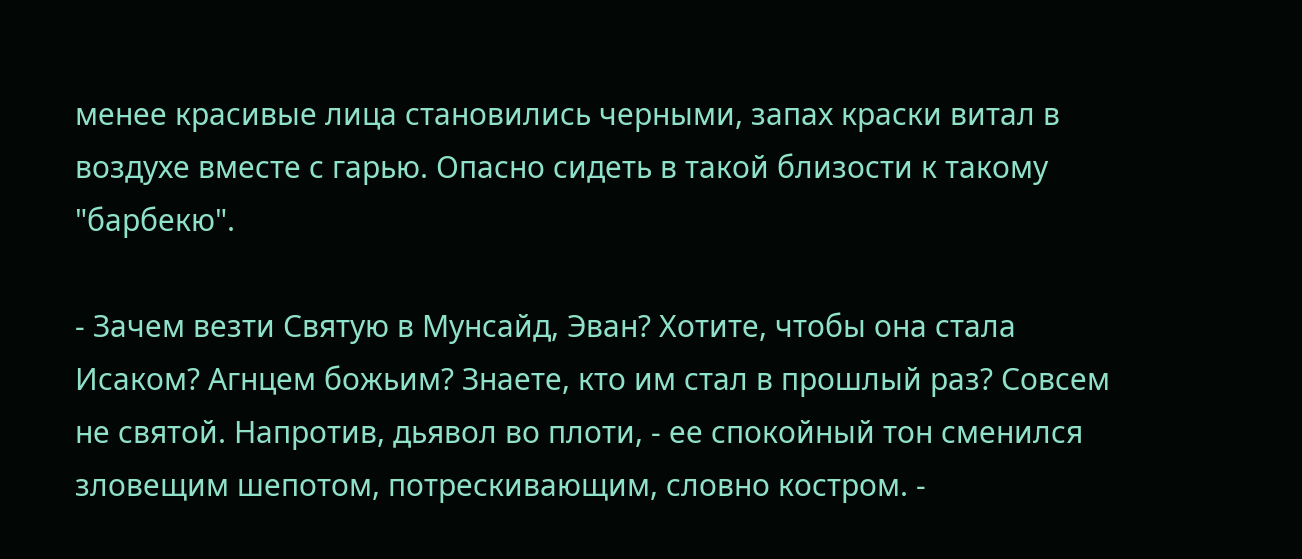менее красивые лица становились черными, запах краски витал в воздухе вместе с гарью. Опасно сидеть в такой близости к такому "барбекю".

- Зачем везти Святую в Мунсайд, Эван? Хотите, чтобы она стала Исаком? Агнцем божьим? Знаете, кто им стал в прошлый раз? Совсем не святой. Напротив, дьявол во плоти, - ее спокойный тон сменился зловещим шепотом, потрескивающим, словно костром. -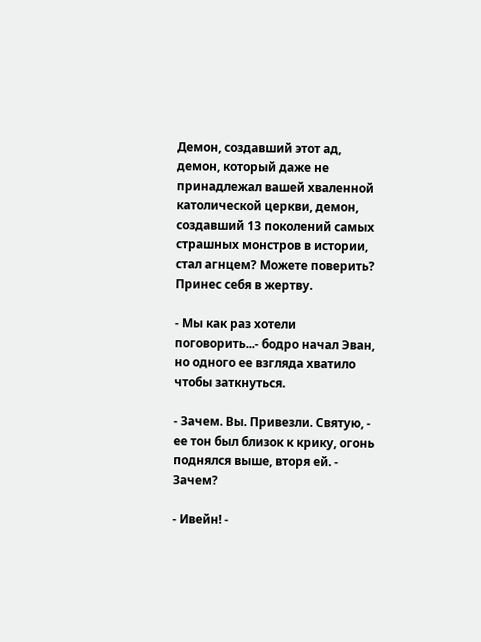Демон, создавший этот ад, демон, который даже не принадлежал вашей хваленной католической церкви, демон, создавший 13 поколений самых страшных монстров в истории, стал агнцем? Можете поверить? Принес себя в жертву.

- Мы как раз хотели поговорить...- бодро начал Эван, но одного ее взгляда хватило чтобы заткнуться.

- Зачем. Вы. Привезли. Святую, - ее тон был близок к крику, огонь поднялся выше, вторя ей. - Зачем?

- Ивейн! -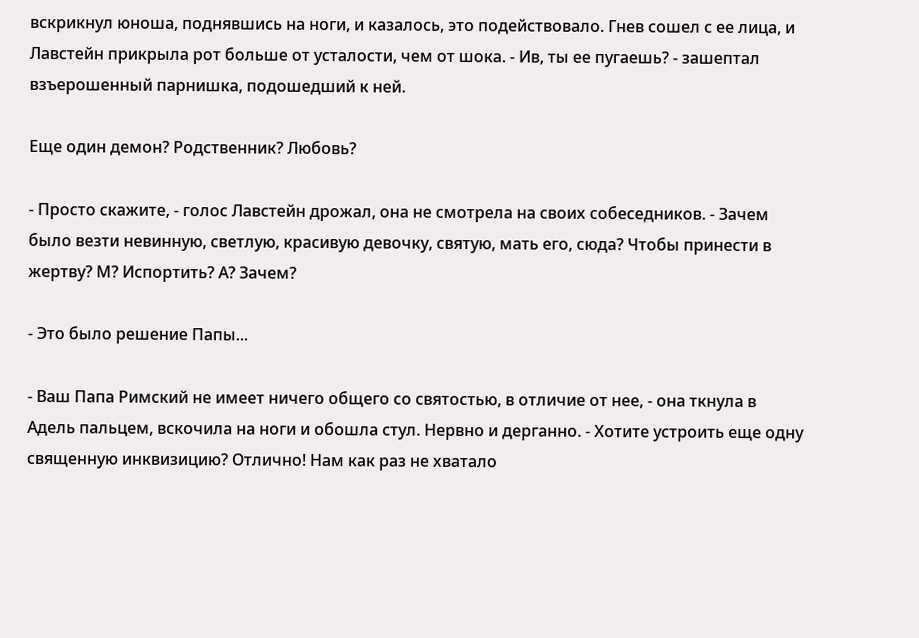вскрикнул юноша, поднявшись на ноги, и казалось, это подействовало. Гнев сошел с ее лица, и Лавстейн прикрыла рот больше от усталости, чем от шока. - Ив, ты ее пугаешь? - зашептал взъерошенный парнишка, подошедший к ней.

Еще один демон? Родственник? Любовь?

- Просто скажите, - голос Лавстейн дрожал, она не смотрела на своих собеседников. - Зачем было везти невинную, светлую, красивую девочку, святую, мать его, сюда? Чтобы принести в жертву? М? Испортить? А? Зачем?

- Это было решение Папы...

- Ваш Папа Римский не имеет ничего общего со святостью, в отличие от нее, - она ткнула в Адель пальцем, вскочила на ноги и обошла стул. Нервно и дерганно. - Хотите устроить еще одну священную инквизицию? Отлично! Нам как раз не хватало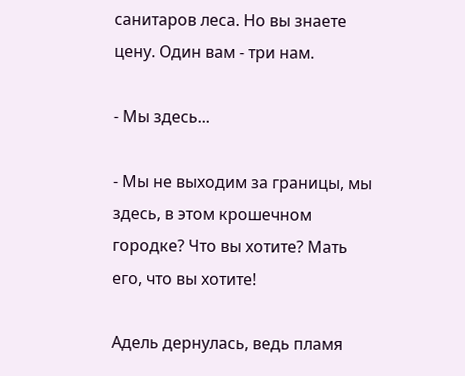санитаров леса. Но вы знаете цену. Один вам - три нам.

- Мы здесь...

- Мы не выходим за границы, мы здесь, в этом крошечном городке? Что вы хотите? Мать его, что вы хотите!

Адель дернулась, ведь пламя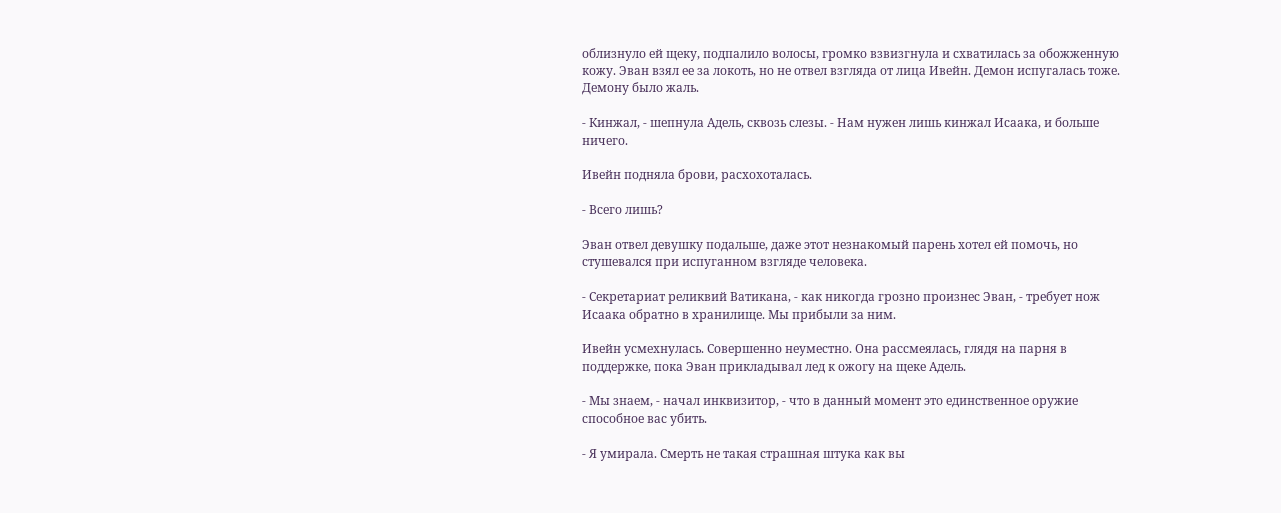облизнуло ей щеку, подпалило волосы, громко взвизгнула и схватилась за обожженную кожу. Эван взял ее за локоть, но не отвел взгляда от лица Ивейн. Демон испугалась тоже. Демону было жаль.

- Кинжал, - шепнула Адель, сквозь слезы. - Нам нужен лишь кинжал Исаака, и больше ничего.

Ивейн подняла брови, расхохоталась.

- Всего лишь?

Эван отвел девушку подальше, даже этот незнакомый парень хотел ей помочь, но стушевался при испуганном взгляде человека.

- Секретариат реликвий Ватикана, - как никогда грозно произнес Эван, - требует нож Исаака обратно в хранилище. Мы прибыли за ним.

Ивейн усмехнулась. Совершенно неуместно. Она рассмеялась, глядя на парня в поддержке, пока Эван прикладывал лед к ожогу на щеке Адель.

- Мы знаем, - начал инквизитор, - что в данный момент это единственное оружие способное вас убить.

- Я умирала. Смерть не такая страшная штука как вы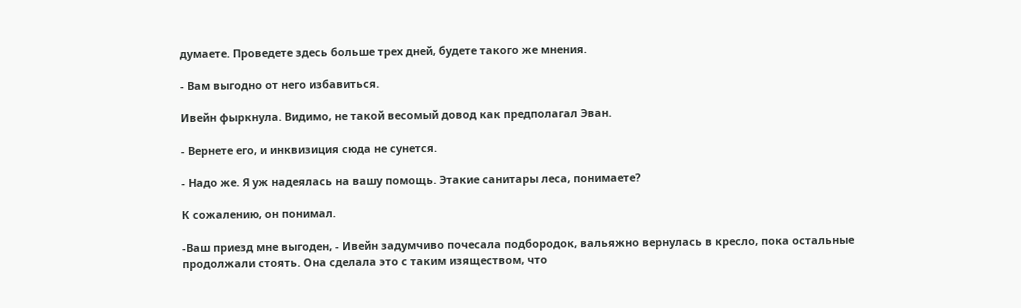думаете. Проведете здесь больше трех дней, будете такого же мнения.

- Вам выгодно от него избавиться.

Ивейн фыркнула. Видимо, не такой весомый довод как предполагал Эван.

- Вернете его, и инквизиция сюда не сунется.

- Надо же. Я уж надеялась на вашу помощь. Этакие санитары леса, понимаете?

К сожалению, он понимал.

-Ваш приезд мне выгоден, - Ивейн задумчиво почесала подбородок, вальяжно вернулась в кресло, пока остальные продолжали стоять. Она сделала это с таким изяществом, что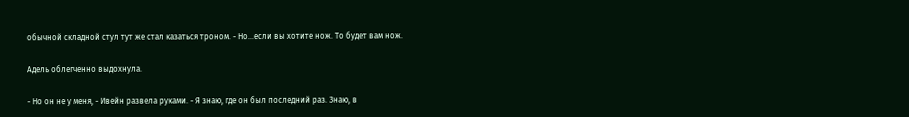обычной складной стул тут же стал казаться троном. - Но...если вы хотите нож. То будет вам нож.

Адель облегченно выдохнула.

- Но он не у меня, - Ивейн развела руками. - Я знаю, где он был последний раз. Знаю, в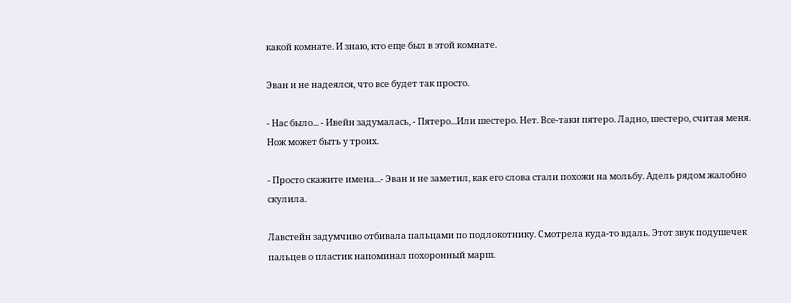какой комнате. И знаю, кто еще был в этой комнате.

Эван и не надеялся, что все будет так просто.

- Нас было... - Ивейн задумалась, - Пятеро...Или шестеро. Нет. Все-таки пятеро. Ладно, шестеро, считая меня. Нож может быть у троих.

- Просто скажите имена...- Эван и не заметил, как его слова стали похожи на мольбу. Адель рядом жалобно скулила.

Лавстейн задумчиво отбивала пальцами по подлокотнику. Смотрела куда-то вдаль. Этот звук подушечек пальцев о пластик напоминал похоронный марш.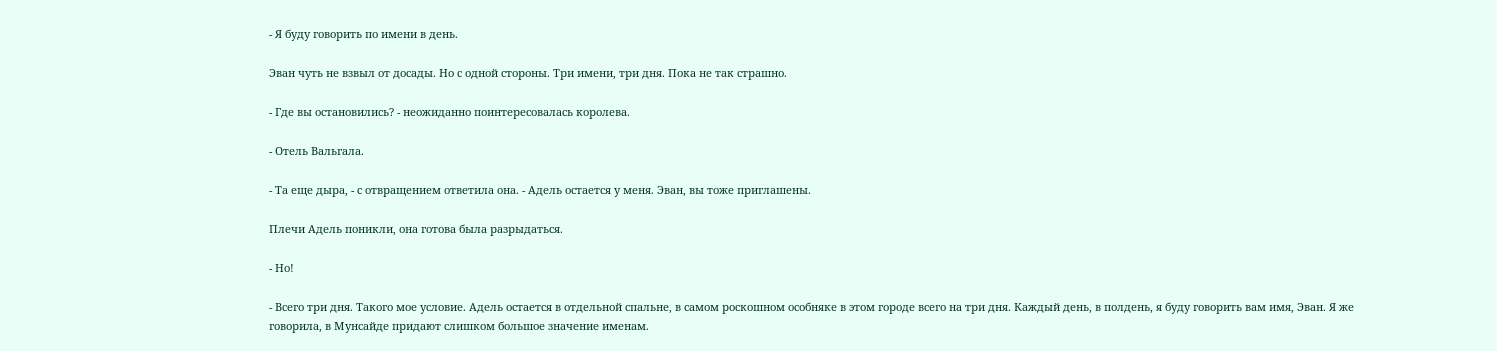- Я буду говорить по имени в день.

Эван чуть не взвыл от досады. Но с одной стороны. Три имени, три дня. Пока не так страшно.

- Где вы остановились? - неожиданно поинтересовалась королева.

- Отель Вальгала.

- Та еще дыра, - с отвращением ответила она. - Адель остается у меня. Эван, вы тоже приглашены.

Плечи Адель поникли, она готова была разрыдаться.

- Но!

- Всего три дня. Такого мое условие. Адель остается в отдельной спальне, в самом роскошном особняке в этом городе всего на три дня. Каждый день, в полдень, я буду говорить вам имя, Эван. Я же говорила, в Мунсайде придают слишком большое значение именам.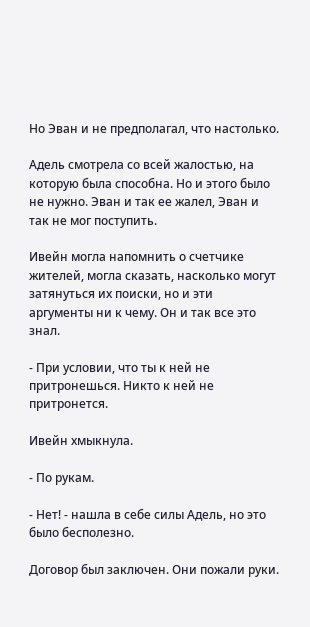Но Эван и не предполагал, что настолько.

Адель смотрела со всей жалостью, на которую была способна. Но и этого было не нужно. Эван и так ее жалел, Эван и так не мог поступить.

Ивейн могла напомнить о счетчике жителей, могла сказать, насколько могут затянуться их поиски, но и эти аргументы ни к чему. Он и так все это знал.

- При условии, что ты к ней не притронешься. Никто к ней не притронется.

Ивейн хмыкнула.

- По рукам.

- Нет! - нашла в себе силы Адель, но это было бесполезно.

Договор был заключен. Они пожали руки.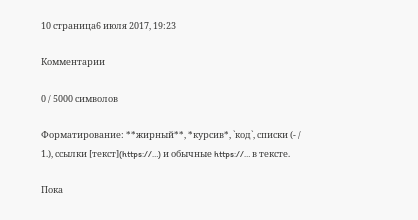10 страница6 июля 2017, 19:23

Комментарии

0 / 5000 символов

Форматирование: **жирный**, *курсив*, `код`, списки (- / 1.), ссылки [текст](https://…) и обычные https://… в тексте.

Пока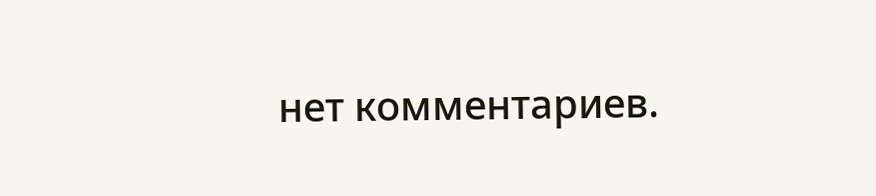нет комментариев.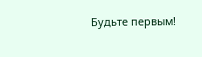Будьте первым!